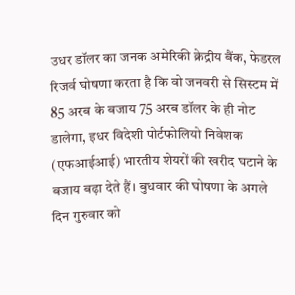उधर डॉलर का जनक अमेरिकी क्रेद्रीय बैंक, फेडरल रिजर्व घोषणा करता है कि वो जनवरी से सिस्टम में 85 अरब के बजाय 75 अरब डॉलर के ही नोट डालेगा, इधर विदेशी पोर्टफोलियो निवेशक (एफआईआई) भारतीय शेयरों की खरीद घटाने के बजाय बढ़ा देते हैं। बुधवार की घोषणा के अगले दिन गुरुवार को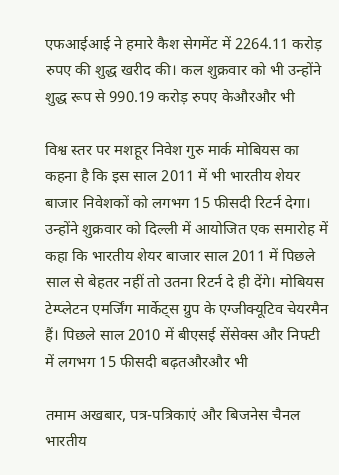एफआईआई ने हमारे कैश सेगमेंट में 2264.11 करोड़ रुपए की शुद्ध खरीद की। कल शुक्रवार को भी उन्होंने शुद्ध रूप से 990.19 करोड़ रुपए केऔरऔर भी

विश्व स्तर पर मशहूर निवेश गुरु मार्क मोबियस का कहना है कि इस साल 2011 में भी भारतीय शेयर बाजार निवेशकों को लगभग 15 फीसदी रिटर्न देगा। उन्होंने शुक्रवार को दिल्ली में आयोजित एक समारोह में कहा कि भारतीय शेयर बाजार साल 2011 में पिछले साल से बेहतर नहीं तो उतना रिटर्न दे ही देंगे। मोबियस टेम्प्लेटन एमर्जिंग मार्केट्स ग्रुप के एग्जीक्यूटिव चेयरमैन हैं। पिछले साल 2010 में बीएसई सेंसेक्स और निफ्टी में लगभग 15 फीसदी बढ़तऔरऔर भी

तमाम अखबार, पत्र-पत्रिकाएं और बिजनेस चैनल भारतीय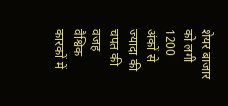शेयर बाजार को लगी 1200 अंकों से ज्यादा की चपत की वजह वैश्विक कारकों में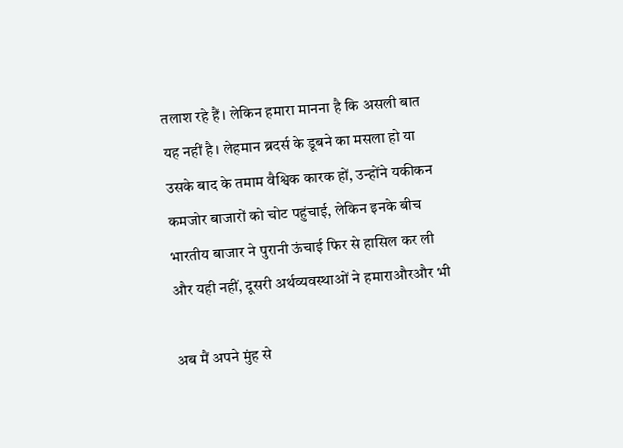तलाश रहे हैं। लेकिन हमारा मानना है कि असली बात यह नहीं है। लेहमान ब्रदर्स के डूबने का मसला हो या उसके बाद के तमाम वैश्विक कारक हों, उन्होंने यकीकन कमजोर बाजारों को चोट पहुंचाई, लेकिन इनके बीच भारतीय बाजार ने पुरानी ऊंचाई फिर से हासिल कर ली और यही नहीं, दूसरी अर्थव्यवस्थाओं ने हमाराऔरऔर भी

अब मैं अपने मुंह से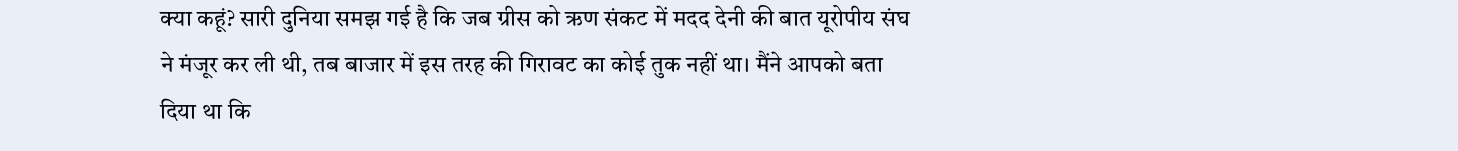क्या कहूं? सारी दुनिया समझ गई है कि जब ग्रीस को ऋण संकट में मदद देनी की बात यूरोपीय संघ ने मंजूर कर ली थी, तब बाजार में इस तरह की गिरावट का कोई तुक नहीं था। मैंने आपको बता दिया था कि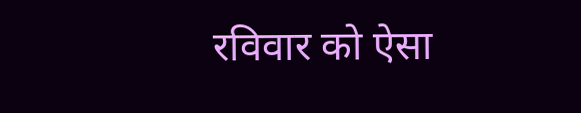रविवार को ऐसा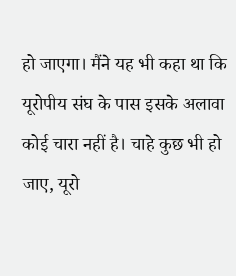हो जाएगा। मैंने यह भी कहा था कि यूरोपीय संघ के पास इसके अलावा कोई चारा नहीं है। चाहे कुछ भी हो जाए, यूरो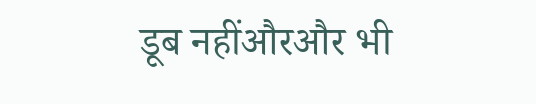डूब नहींऔरऔर भी